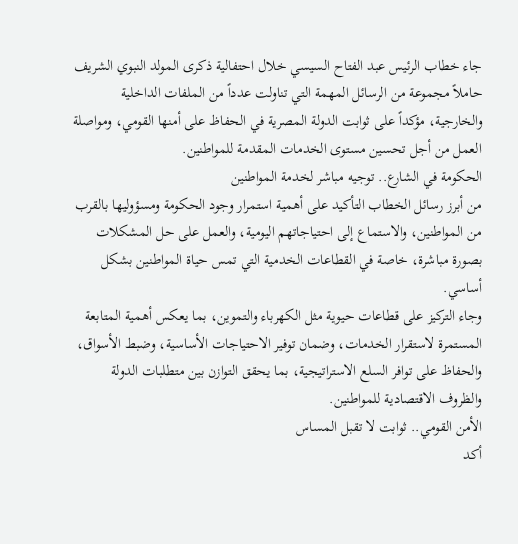جاء خطاب الرئيس عبد الفتاح السيسي خلال احتفالية ذكرى المولد النبوي الشريف حاملاً مجموعة من الرسائل المهمة التي تناولت عدداً من الملفات الداخلية والخارجية، مؤكداً على ثوابت الدولة المصرية في الحفاظ على أمنها القومي، ومواصلة العمل من أجل تحسين مستوى الخدمات المقدمة للمواطنين.
الحكومة في الشارع.. توجيه مباشر لخدمة المواطنين
من أبرز رسائل الخطاب التأكيد على أهمية استمرار وجود الحكومة ومسؤوليها بالقرب من المواطنين، والاستماع إلى احتياجاتهم اليومية، والعمل على حل المشكلات بصورة مباشرة، خاصة في القطاعات الخدمية التي تمس حياة المواطنين بشكل أساسي.
وجاء التركيز على قطاعات حيوية مثل الكهرباء والتموين، بما يعكس أهمية المتابعة المستمرة لاستقرار الخدمات، وضمان توفير الاحتياجات الأساسية، وضبط الأسواق، والحفاظ على توافر السلع الاستراتيجية، بما يحقق التوازن بين متطلبات الدولة والظروف الاقتصادية للمواطنين.
الأمن القومي.. ثوابت لا تقبل المساس
أكد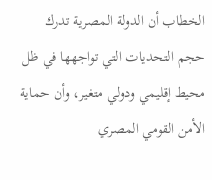الخطاب أن الدولة المصرية تدرك حجم التحديات التي تواجهها في ظل محيط إقليمي ودولي متغير، وأن حماية الأمن القومي المصري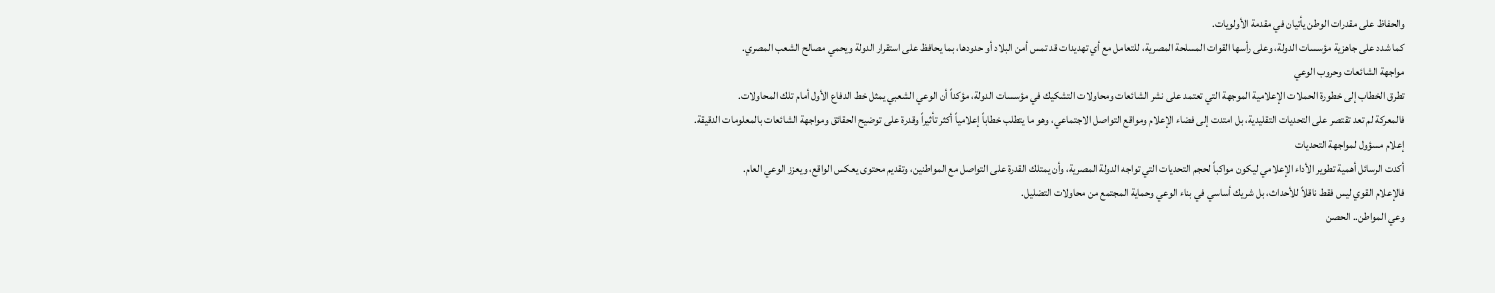والحفاظ على مقدرات الوطن يأتيان في مقدمة الأولويات.
كما شدد على جاهزية مؤسسات الدولة، وعلى رأسها القوات المسلحة المصرية، للتعامل مع أي تهديدات قد تمس أمن البلاد أو حدودها، بما يحافظ على استقرار الدولة ويحمي مصالح الشعب المصري.
مواجهة الشائعات وحروب الوعي
تطرق الخطاب إلى خطورة الحملات الإعلامية الموجهة التي تعتمد على نشر الشائعات ومحاولات التشكيك في مؤسسات الدولة، مؤكداً أن الوعي الشعبي يمثل خط الدفاع الأول أمام تلك المحاولات.
فالمعركة لم تعد تقتصر على التحديات التقليدية، بل امتدت إلى فضاء الإعلام ومواقع التواصل الاجتماعي، وهو ما يتطلب خطاباً إعلامياً أكثر تأثيراً وقدرة على توضيح الحقائق ومواجهة الشائعات بالمعلومات الدقيقة.
إعلام مسؤول لمواجهة التحديات
أكدت الرسائل أهمية تطوير الأداء الإعلامي ليكون مواكباً لحجم التحديات التي تواجه الدولة المصرية، وأن يمتلك القدرة على التواصل مع المواطنين، وتقديم محتوى يعكس الواقع، ويعزز الوعي العام.
فالإعلام القوي ليس فقط ناقلاً للأحداث، بل شريك أساسي في بناء الوعي وحماية المجتمع من محاولات التضليل.
وعي المواطن.. الحصن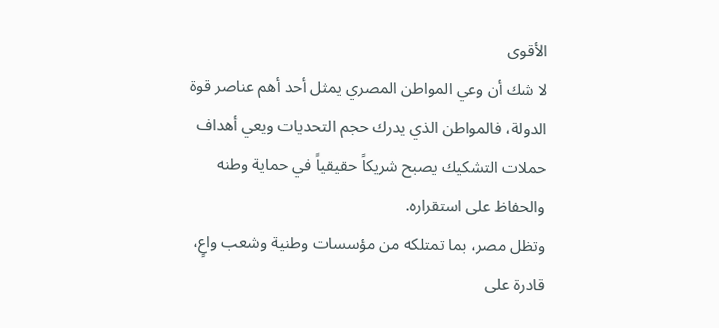الأقوى
لا شك أن وعي المواطن المصري يمثل أحد أهم عناصر قوة الدولة، فالمواطن الذي يدرك حجم التحديات ويعي أهداف حملات التشكيك يصبح شريكاً حقيقياً في حماية وطنه والحفاظ على استقراره.
وتظل مصر، بما تمتلكه من مؤسسات وطنية وشعب واعٍ، قادرة على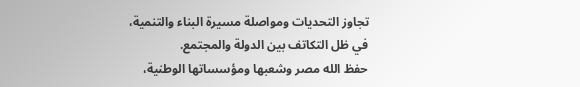تجاوز التحديات ومواصلة مسيرة البناء والتنمية، في ظل التكاتف بين الدولة والمجتمع.
حفظ الله مصر وشعبها ومؤسساتها الوطنية،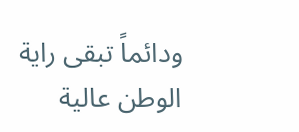ودائماً تبقى راية الوطن عالية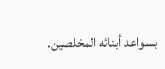بسواعد أبنائه المخلصين.